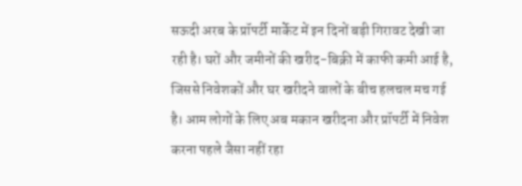सऊदी अरब के प्रॉपर्टी मार्केट में इन दिनों बड़ी गिरावट देखी जा रही है। घरों और जमीनों की खरीद-बिक्री में काफी कमी आई है, जिससे निवेशकों और घर खरीदने वालों के बीच हलचल मच गई है। आम लोगों के लिए अब मकान खरीदना और प्रॉपर्टी में निवेश करना पहले जैसा नहीं रहा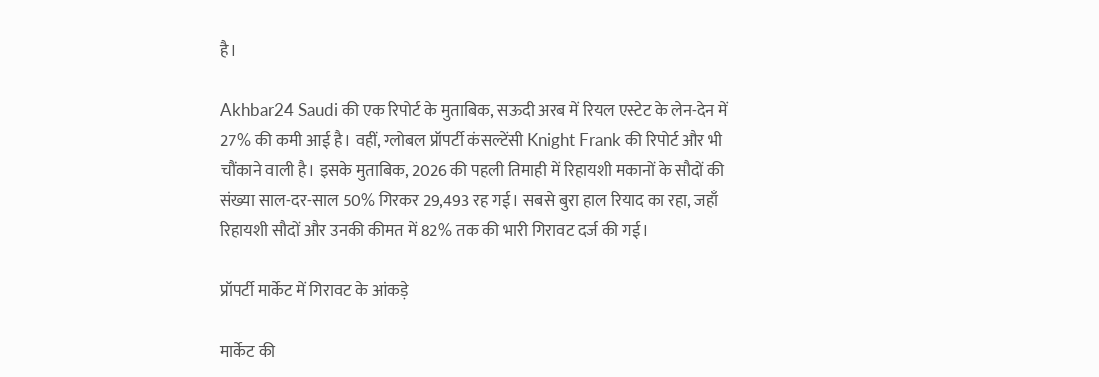है।

Akhbar24 Saudi की एक रिपोर्ट के मुताबिक, सऊदी अरब में रियल एस्टेट के लेन-देन में 27% की कमी आई है। वहीं, ग्लोबल प्रॉपर्टी कंसल्टेंसी Knight Frank की रिपोर्ट और भी चौंकाने वाली है। इसके मुताबिक, 2026 की पहली तिमाही में रिहायशी मकानों के सौदों की संख्या साल-दर-साल 50% गिरकर 29,493 रह गई। सबसे बुरा हाल रियाद का रहा, जहाँ रिहायशी सौदों और उनकी कीमत में 82% तक की भारी गिरावट दर्ज की गई।

प्रॉपर्टी मार्केट में गिरावट के आंकड़े

मार्केट की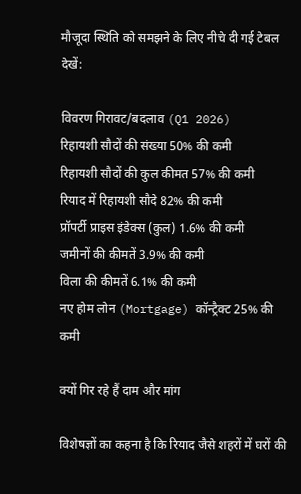मौजूदा स्थिति को समझने के लिए नीचे दी गई टेबल देखें:

विवरण गिरावट/बदलाव (Q1 2026)
रिहायशी सौदों की संख्या 50% की कमी
रिहायशी सौदों की कुल कीमत 57% की कमी
रियाद में रिहायशी सौदे 82% की कमी
प्रॉपर्टी प्राइस इंडेक्स (कुल) 1.6% की कमी
जमीनों की कीमतें 3.9% की कमी
विला की कीमतें 6.1% की कमी
नए होम लोन (Mortgage) कॉन्ट्रैक्ट 25% की कमी

क्यों गिर रहे हैं दाम और मांग

विशेषज्ञों का कहना है कि रियाद जैसे शहरों में घरों की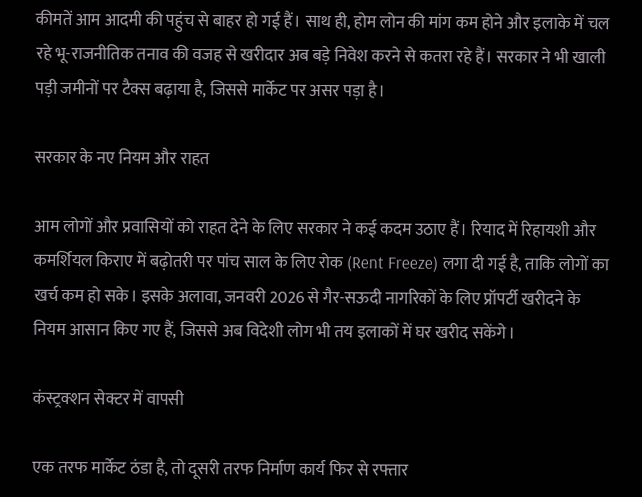कीमतें आम आदमी की पहुंच से बाहर हो गई हैं। साथ ही, होम लोन की मांग कम होने और इलाके में चल रहे भू-राजनीतिक तनाव की वजह से खरीदार अब बड़े निवेश करने से कतरा रहे हैं। सरकार ने भी खाली पड़ी जमीनों पर टैक्स बढ़ाया है, जिससे मार्केट पर असर पड़ा है।

सरकार के नए नियम और राहत

आम लोगों और प्रवासियों को राहत देने के लिए सरकार ने कई कदम उठाए हैं। रियाद में रिहायशी और कमर्शियल किराए में बढ़ोतरी पर पांच साल के लिए रोक (Rent Freeze) लगा दी गई है, ताकि लोगों का खर्च कम हो सके। इसके अलावा, जनवरी 2026 से गैर-सऊदी नागरिकों के लिए प्रॉपर्टी खरीदने के नियम आसान किए गए हैं, जिससे अब विदेशी लोग भी तय इलाकों में घर खरीद सकेंगे।

कंस्ट्रक्शन सेक्टर में वापसी

एक तरफ मार्केट ठंडा है, तो दूसरी तरफ निर्माण कार्य फिर से रफ्तार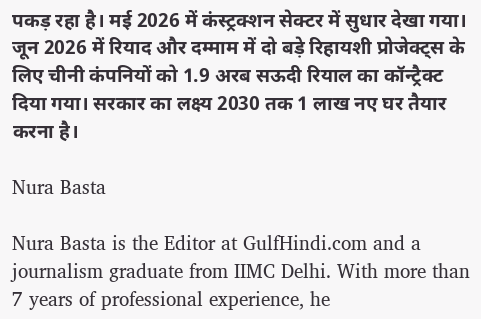पकड़ रहा है। मई 2026 में कंस्ट्रक्शन सेक्टर में सुधार देखा गया। जून 2026 में रियाद और दम्माम में दो बड़े रिहायशी प्रोजेक्ट्स के लिए चीनी कंपनियों को 1.9 अरब सऊदी रियाल का कॉन्ट्रैक्ट दिया गया। सरकार का लक्ष्य 2030 तक 1 लाख नए घर तैयार करना है।

Nura Basta

Nura Basta is the Editor at GulfHindi.com and a journalism graduate from IIMC Delhi. With more than 7 years of professional experience, he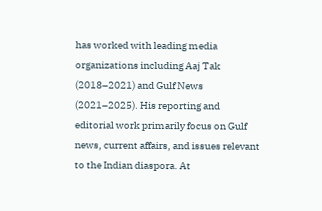has worked with leading media organizations including Aaj Tak (2018–2021) and Gulf News (2021–2025). His reporting and editorial work primarily focus on Gulf news, current affairs, and issues relevant to the Indian diaspora. At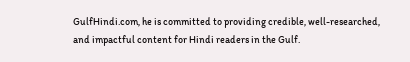GulfHindi.com, he is committed to providing credible, well-researched, and impactful content for Hindi readers in the Gulf.